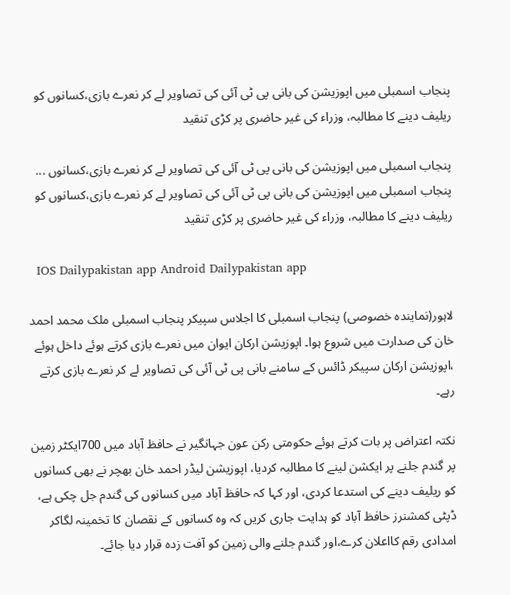پنجاب اسمبلی میں اپوزیشن کی بانی پی ٹی آئی کی تصاویر لے کر نعرے بازی،کسانوں کو ریلیف دینے کا مطالبہ، وزراء کی غیر حاضری پر کڑی تنقید

پنجاب اسمبلی میں اپوزیشن کی بانی پی ٹی آئی کی تصاویر لے کر نعرے بازی،کسانوں ...
پنجاب اسمبلی میں اپوزیشن کی بانی پی ٹی آئی کی تصاویر لے کر نعرے بازی،کسانوں کو ریلیف دینے کا مطالبہ، وزراء کی غیر حاضری پر کڑی تنقید

  IOS Dailypakistan app Android Dailypakistan app

لاہور(نمایندہ خصوصی) پنجاب اسمبلی کا اجلاس سپیکر پنجاب اسمبلی ملک محمد احمد خان کی صدارت میں شروع ہوا۔ اپوزیشن ارکان ایوان میں نعرے بازی کرتے ہوئے داخل ہوئے ،اپوزیشن ارکان سپیکر ڈائس کے سامنے بانی پی ٹی آئی کی تصاویر لے کر نعرے بازی کرتے رہے۔

نکتہ اعتراض پر بات کرتے ہوئے حکومتی رکن عون جہانگیر نے حافظ آباد میں 700ایکٹر زمین پر گندم جلنے پر ایکشن لینے کا مطالبہ کردیا، اپوزیشن لیڈر احمد خان بھچر نے بھی کسانوں کو ریلیف دینے کی استدعا کردی، اور کہا کہ حافظ آباد میں کسانوں کی گندم جل چکی ہے، ڈپٹی کمشنرز حافظ آباد کو ہدایت جاری کریں کہ وہ کسانوں کے نقصان کا تخمینہ لگاکر امدادی رقم کااعلان کرے،اور گندم جلنے والی زمین کو آفت زدہ قرار دیا جائے۔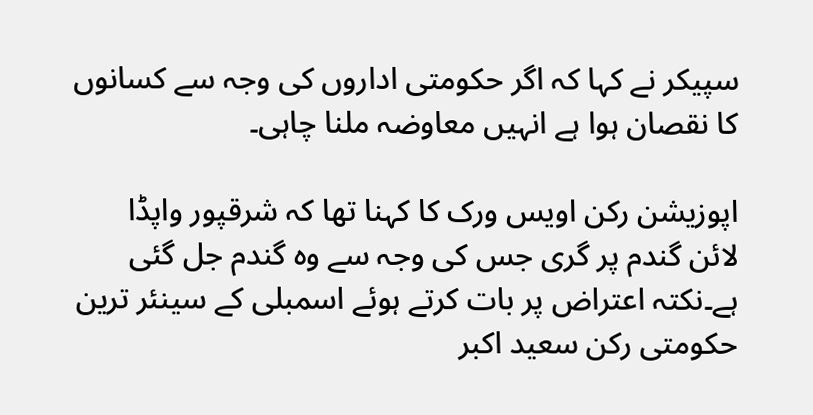سپیکر نے کہا کہ اگر حکومتی اداروں کی وجہ سے کسانوں کا نقصان ہوا ہے انہیں معاوضہ ملنا چاہی۔

اپوزیشن رکن اویس ورک کا کہنا تھا کہ شرقپور واپڈا لائن گندم پر گری جس کی وجہ سے وہ گندم جل گئی ہے۔نکتہ اعتراض پر بات کرتے ہوئے اسمبلی کے سینئر ترین حکومتی رکن سعید اکبر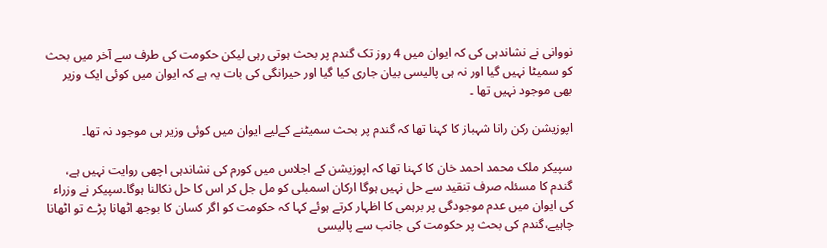نووانی نے نشاندہی کی کہ ایوان میں 4 روز تک گندم پر بحث ہوتی رہی لیکن حکومت کی طرف سے آخر میں بحث کو سمیٹا نہیں گیا اور نہ ہی پالیسی بیان جاری کیا گیا اور حیرانگی کی بات یہ ہے کہ ایوان میں کوئی ایک وزیر بھی موجود نہیں تھا ۔

اپوزیشن رکن رانا شہباز کا کہنا تھا کہ گندم پر بحث سمیٹنے کےلیے ایوان میں کوئی وزیر ہی موجود نہ تھا۔

سپیکر ملک محمد احمد خان کا کہنا تھا کہ اپوزیشن کے اجلاس میں کورم کی نشاندہی اچھی روایت نہیں ہے، گندم کا مسئلہ صرف تنقید سے حل نہیں ہوگا ارکان اسمبلی کو مل جل کر اس کا حل نکالنا ہوگا۔سپیکر نے وزراء کی ایوان میں عدم موجودگی پر برہمی کا اظہار کرتے ہوئے کہا کہ حکومت کو اگر کسان کا بوجھ اٹھانا پڑے تو اٹھانا چاہیے،گندم کی بحث پر حکومت کی جانب سے پالیسی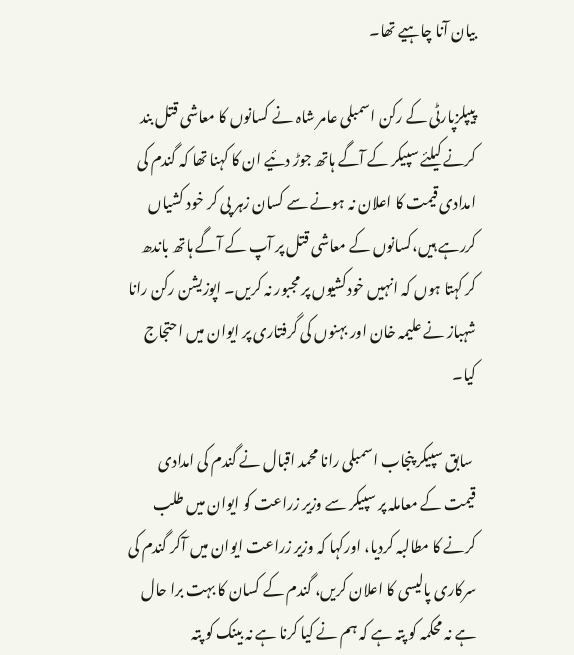بیان آنا چاہیے تھا۔

پیپلزپارٹی کے رکن اسمبلی عامر شاہ نے کسانوں کا معاشی قتل بند کرنے کیلئے سپیکر کے آگے ہاتھ جوڑ دئیے ان کا کہنا تھا کہ گندم کی امدادی قیمت کا اعلان نہ ہونے سے کسان زہر پی کر خود کشیاں کررہے ہیں،کسانوں کے معاشی قتل پر آپ کے آگے ہاتھ باندھ کر کہتا ہوں کہ انہیں خودکشیوں پر مجبور نہ کریں۔ اپوزیشن رکن رانا شہباز نے علیمہ خان اور بہنوں کی گرفتاری پر ایوان میں احتجاج کیا۔

 سابق سپیکر پنجاب اسمبلی رانا محمد اقبال نے گندم کی امدادی قیمت کے معاملہ پر سپیکر سے وزیر زراعت کو ایوان میں طلب کرنے کا مطالبہ کردیا، اورکہا کہ وزیر زراعت ایوان میں آکر گندم کی سرکاری پالیسی کا اعلان کریں، گندم کے کسان کا بہت برا حال ہے نہ محکمہ کو پتہ ہے کہ ہم نے کیا کرنا ہے نہ بینک کو پتہ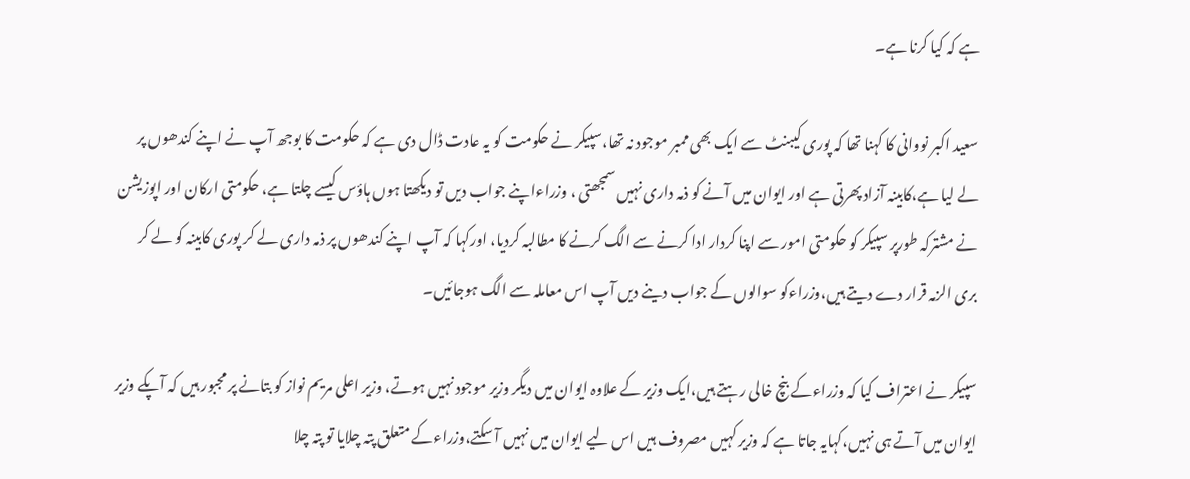ہے کہ کیا کرنا ہے۔

سعید اکبر نووانی کا کہنا تھا کہ پوری کیبنٹ سے ایک بھی ممبر موجود نہ تھا،سپیکر نے حکومت کو یہ عادت ڈال دی ہے کہ حکومت کا بوجھ آپ نے اپنے کندھوں پر لے لیا ہے،کابینہ آزاد پھرتی ہے اور ایوان میں آنے کو ذمہ داری نہیں سمجھتی ، وزراءاپنے جواب دیں تو دیکھتا ہوں ہاؤس کیسے چلتا ہے، حکومتی ارکان اور اپوزیشن نے مشترکہ طورپر سپیکر کو حکومتی امور سے اپنا کردار ادا کرنے سے الگ کرنے کا مطالبہ کردیا، اورکہا کہ آپ اپنے کندھوں پر ذمہ داری لے کر پوری کابینہ کو لے کر بری الزمہ قرار دے دیتے ہیں،وزراءکو سوالوں کے جواب دینے دیں آپ اس معاملہ سے الگ ہوجائیں۔

سپیکر نے اعتراف کیا کہ وزراءکے بنچ خالی رہتے ہیں،ایک وزیر کے علاوہ ایوان میں دیگر وزیر موجود نہیں ہوتے، وزیر اعلی مریم نواز کو بتانے پر مجبور ہیں کہ آپکے وزیر ایوان میں آتے ہی نہیں،کہایہ جاتا ہے کہ وزیر کہیں مصروف ہیں اس لیے ایوان میں نہیں آ سکتے،وزراءکے متعلق پتہ چلایا تو پتہ چلا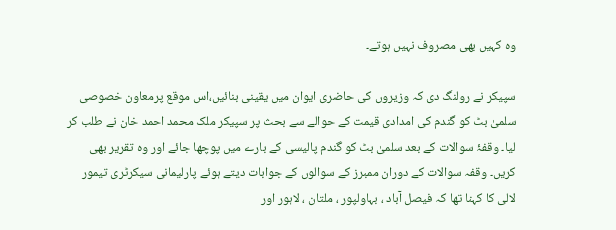وہ کہیں بھی مصروف نہیں ہوتے۔

سپیکر نے رولنگ دی کہ وزیروں کی حاضری ایوان میں یقینی بنائیں،اس موقع پرمعاون خصوصی سلمیٰ بٹ کو گندم کی امدادی قیمت کے حوالے سے بحث پر سپیکر ملک محمد احمد خان نے طلب کر لیا۔ وقفۂ سوالات کے بعد سلمیٰ بٹ کو گندم پالیسی کے بارے میں پوچھا جائے اور وہ تقریر بھی کریں۔ وقفہ سوالات کے دوران ممبرز کے سوالوں کے جوابات دیتے ہوئے پارلیمانی سیکرٹری تیمور لالی کا کہنا تھا کہ فیصل آباد ، بہاولپور ، ملتان ، لاہور اور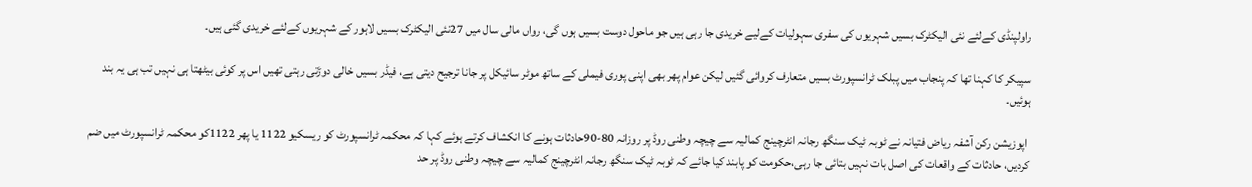راولپنڈی کےلئے نئی الیکٹرک بسیں شہریوں کی سفری سہولیات کےلیے خریدی جا رہی ہیں جو ماحول دوست بسیں ہوں گی، رواں مالی سال میں 27نئی الیکٹرک بسیں لاہور کے شہریوں کےلئے خریدی گئی ہیں۔

سپیکر کا کہنا تھا کہ پنجاب میں پبلک ٹرانسپورٹ بسیں متعارف کروائی گئیں لیکن عوام پھر بھی اپنی پوری فیملی کے ساتھ موٹر سائیکل پر جانا ترجیح دیتی ہے، فیڈر بسیں خالی دوڑتی رہتی تھیں اس پر کوئی بیٹھتا ہی نہیں تب ہی یہ بند ہوئیں۔

 اپوزیشن رکن آشفہ ریاض فتیانہ نے ٹوبہ ٹیک سنگھ رجانہ انٹرچینج کمالیہ سے چیچہ وطنی روڈ پر روزانہ 80-90حادثات ہونے کا انکشاف کرتے ہوئے کہا کہ محکمہ ٹرانسپورٹ کو ریسکیو 1122 یا پھر 1122کو محکمہ ٹرانسپورٹ میں ضم کردیں، حادثات کے واقعات کی اصل بات نہیں بتائی جا رہی،حکومت کو پابند کیا جائے کہ ٹوبہ ٹیک سنگھ رجانہ انٹرچینج کمالیہ سے چیچہ وطنی روڈ پر حد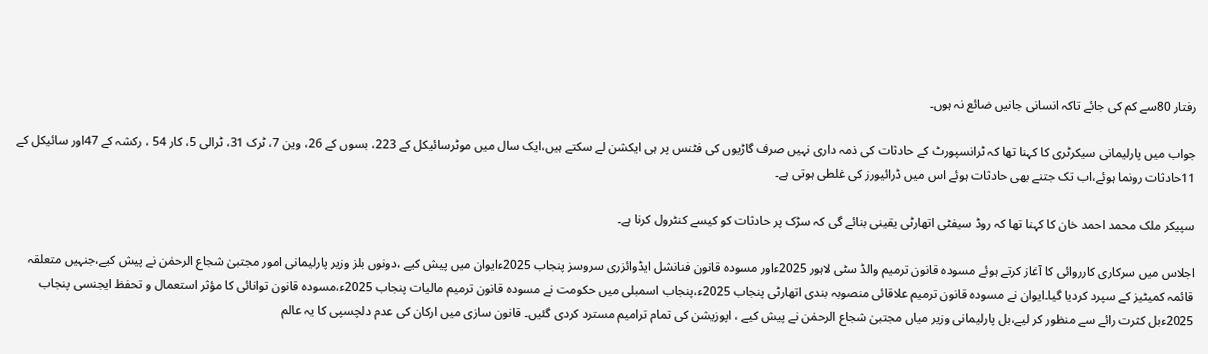رفتار 80سے کم کی جائے تاکہ انسانی جانیں ضائع نہ ہوں۔

جواب میں پارلیمانی سیکرٹری کا کہنا تھا کہ ٹرانسپورٹ کے حادثات کی ذمہ داری نہیں صرف گاڑیوں کی فٹنس پر ہی ایکشن لے سکتے ہیں،ایک سال میں موٹرسائیکل کے 223، بسوں کے 26، وین 7، ٹرک 31، ٹرالی 5، کار 54 ، رکشہ کے 47اور سائیکل کے 11حادثات رونما ہوئے،اب تک جتنے بھی حادثات ہوئے اس میں ڈرائیورز کی غلطی ہوتی ہے۔

سپیکر ملک محمد احمد خان کا کہنا تھا کہ روڈ سیفٹی اتھارٹی یقینی بنائے گی کہ سڑک پر حادثات کو کیسے کنٹرول کرنا ہے۔

اجلاس میں سرکاری کارروائی کا آغاز کرتے ہوئے مسودہ قانون ترمیم والڈ سٹی لاہور 2025ءاور مسودہ قانون فنانشل ایڈوائزری سروسز پنجاب 2025ءایوان میں پیش کیے ،دونوں بلز وزیر پارلیمانی امور مجتبیٰ شجاع الرحمٰن نے پیش کیے،جنہیں متعلقہ قائمہ کمیٹیز کے سپرد کردیا گیا۔ایوان نے مسودہ قانون ترمیم علاقائی منصوبہ بندی اتھارٹی پنجاب 2025ء،پنجاب اسمبلی میں حکومت نے مسودہ قانون ترمیم مالیات پنجاب 2025ء،مسودہ قانون توانائی کا مؤثر استعمال و تحفظ ایجنسی پنجاب 2025ءبل کثرت رائے سے منظور کر لیے،بل پارلیمانی وزیر میاں مجتبیٰ شجاع الرحمٰن نے پیش کیے ، اپوزیشن کی تمام ترامیم مسترد کردی گئیں۔ قانون سازی میں ارکان کی عدم دلچسپی کا یہ عالم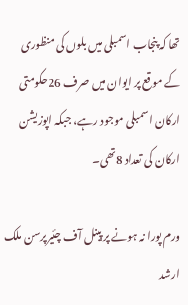تھا کہ پنجاب اسمبلی میں بلوں کی منظوری کے موقع پر ایوان میں صرف 26حکومتی ارکان اسمبلی موجود رہے، جبکہ اپوزیشن ارکان کی تعداد 8تھی۔

ورم پورا نہ ہونے پر پینل آف چئیرپرسن ملک ارشد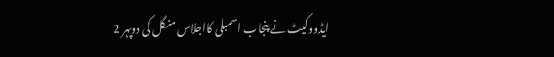ایڈووکیٹ نے پنجاب اسمبلی کااجلاس منگل کی دوپہر 2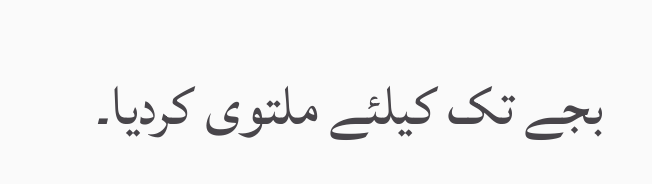بجے تک کیلئے ملتوی کردیا۔